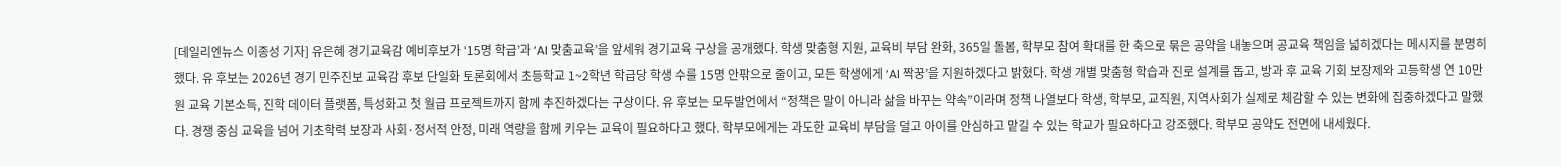[데일리엔뉴스 이종성 기자] 유은혜 경기교육감 예비후보가 ‘15명 학급’과 ‘AI 맞춤교육’을 앞세워 경기교육 구상을 공개했다. 학생 맞춤형 지원, 교육비 부담 완화, 365일 돌봄, 학부모 참여 확대를 한 축으로 묶은 공약을 내놓으며 공교육 책임을 넓히겠다는 메시지를 분명히 했다. 유 후보는 2026년 경기 민주진보 교육감 후보 단일화 토론회에서 초등학교 1~2학년 학급당 학생 수를 15명 안팎으로 줄이고, 모든 학생에게 ‘AI 짝꿍’을 지원하겠다고 밝혔다. 학생 개별 맞춤형 학습과 진로 설계를 돕고, 방과 후 교육 기회 보장제와 고등학생 연 10만 원 교육 기본소득, 진학 데이터 플랫폼, 특성화고 첫 월급 프로젝트까지 함께 추진하겠다는 구상이다. 유 후보는 모두발언에서 “정책은 말이 아니라 삶을 바꾸는 약속”이라며 정책 나열보다 학생, 학부모, 교직원, 지역사회가 실제로 체감할 수 있는 변화에 집중하겠다고 말했다. 경쟁 중심 교육을 넘어 기초학력 보장과 사회·정서적 안정, 미래 역량을 함께 키우는 교육이 필요하다고 했다. 학부모에게는 과도한 교육비 부담을 덜고 아이를 안심하고 맡길 수 있는 학교가 필요하다고 강조했다. 학부모 공약도 전면에 내세웠다.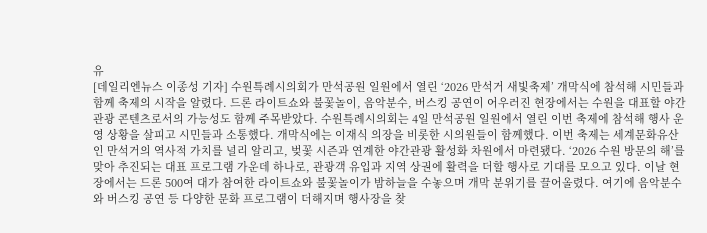유
[데일리엔뉴스 이종성 기자] 수원특례시의회가 만석공원 일원에서 열린 ‘2026 만석거 새빛축제’ 개막식에 참석해 시민들과 함께 축제의 시작을 알렸다. 드론 라이트쇼와 불꽃놀이, 음악분수, 버스킹 공연이 어우러진 현장에서는 수원을 대표할 야간 관광 콘텐츠로서의 가능성도 함께 주목받았다. 수원특례시의회는 4일 만석공원 일원에서 열린 이번 축제에 참석해 행사 운영 상황을 살피고 시민들과 소통했다. 개막식에는 이재식 의장을 비롯한 시의원들이 함께했다. 이번 축제는 세계문화유산인 만석거의 역사적 가치를 널리 알리고, 벚꽃 시즌과 연계한 야간관광 활성화 차원에서 마련됐다. ‘2026 수원 방문의 해’를 맞아 추진되는 대표 프로그램 가운데 하나로, 관광객 유입과 지역 상권에 활력을 더할 행사로 기대를 모으고 있다. 이날 현장에서는 드론 500여 대가 참여한 라이트쇼와 불꽃놀이가 밤하늘을 수놓으며 개막 분위기를 끌어올렸다. 여기에 음악분수와 버스킹 공연 등 다양한 문화 프로그램이 더해지며 행사장을 찾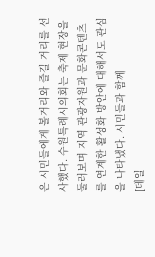은 시민들에게 볼거리와 즐길 거리를 선사했다. 수원특례시의회는 축제 현장을 둘러보며 지역 관광자원과 문화콘텐츠를 연계한 활성화 방안에 대해서도 관심을 나타냈다. 시민들과 함께
[데일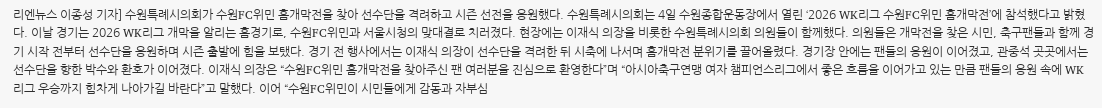리엔뉴스 이종성 기자] 수원특례시의회가 수원FC위민 홈개막전을 찾아 선수단을 격려하고 시즌 선전을 응원했다. 수원특례시의회는 4일 수원종합운동장에서 열린 ‘2026 WK리그 수원FC위민 홈개막전’에 참석했다고 밝혔다. 이날 경기는 2026 WK리그 개막을 알리는 홈경기로, 수원FC위민과 서울시청의 맞대결로 치러졌다. 현장에는 이재식 의장을 비롯한 수원특례시의회 의원들이 함께했다. 의원들은 개막전을 찾은 시민, 축구팬들과 함께 경기 시작 전부터 선수단을 응원하며 시즌 출발에 힘을 보탰다. 경기 전 행사에서는 이재식 의장이 선수단을 격려한 뒤 시축에 나서며 홈개막전 분위기를 끌어올렸다. 경기장 안에는 팬들의 응원이 이어졌고, 관중석 곳곳에서는 선수단을 향한 박수와 환호가 이어졌다. 이재식 의장은 “수원FC위민 홈개막전을 찾아주신 팬 여러분을 진심으로 환영한다”며 “아시아축구연맹 여자 챔피언스리그에서 좋은 흐름을 이어가고 있는 만큼 팬들의 응원 속에 WK리그 우승까지 힘차게 나아가길 바란다”고 말했다. 이어 “수원FC위민이 시민들에게 감동과 자부심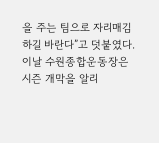을 주는 팀으로 자리매김하길 바란다”고 덧붙였다. 이날 수원종합운동장은 시즌 개막을 알리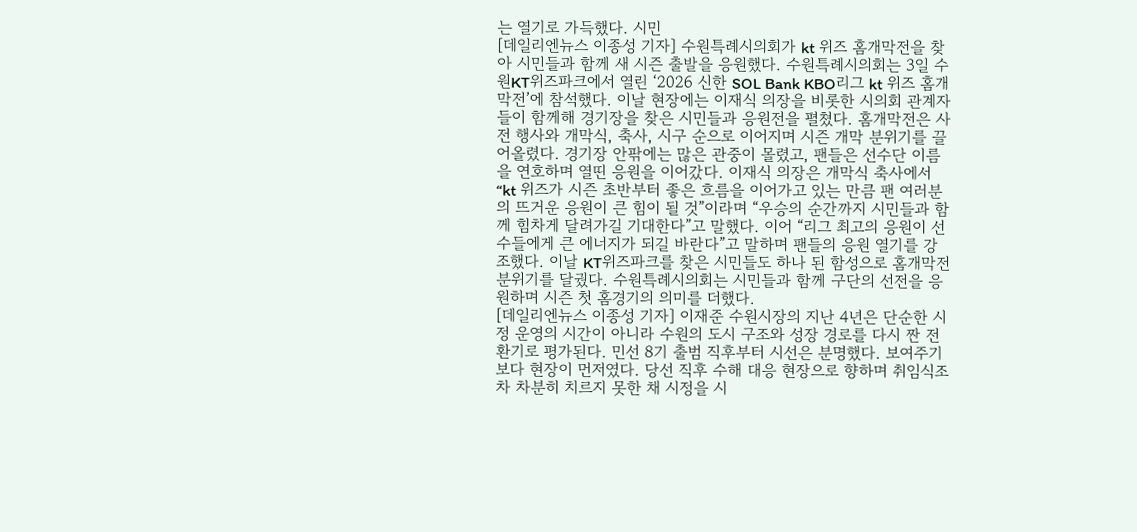는 열기로 가득했다. 시민
[데일리엔뉴스 이종성 기자] 수원특례시의회가 kt 위즈 홈개막전을 찾아 시민들과 함께 새 시즌 출발을 응원했다. 수원특례시의회는 3일 수원KT위즈파크에서 열린 ‘2026 신한 SOL Bank KBO리그 kt 위즈 홈개막전’에 참석했다. 이날 현장에는 이재식 의장을 비롯한 시의회 관계자들이 함께해 경기장을 찾은 시민들과 응원전을 펼쳤다. 홈개막전은 사전 행사와 개막식, 축사, 시구 순으로 이어지며 시즌 개막 분위기를 끌어올렸다. 경기장 안팎에는 많은 관중이 몰렸고, 팬들은 선수단 이름을 연호하며 열띤 응원을 이어갔다. 이재식 의장은 개막식 축사에서 “kt 위즈가 시즌 초반부터 좋은 흐름을 이어가고 있는 만큼 팬 여러분의 뜨거운 응원이 큰 힘이 될 것”이라며 “우승의 순간까지 시민들과 함께 힘차게 달려가길 기대한다”고 말했다. 이어 “리그 최고의 응원이 선수들에게 큰 에너지가 되길 바란다”고 말하며 팬들의 응원 열기를 강조했다. 이날 KT위즈파크를 찾은 시민들도 하나 된 함성으로 홈개막전 분위기를 달궜다. 수원특례시의회는 시민들과 함께 구단의 선전을 응원하며 시즌 첫 홈경기의 의미를 더했다.
[데일리엔뉴스 이종성 기자] 이재준 수원시장의 지난 4년은 단순한 시정 운영의 시간이 아니라 수원의 도시 구조와 성장 경로를 다시 짠 전환기로 평가된다. 민선 8기 출범 직후부터 시선은 분명했다. 보여주기보다 현장이 먼저였다. 당선 직후 수해 대응 현장으로 향하며 취임식조차 차분히 치르지 못한 채 시정을 시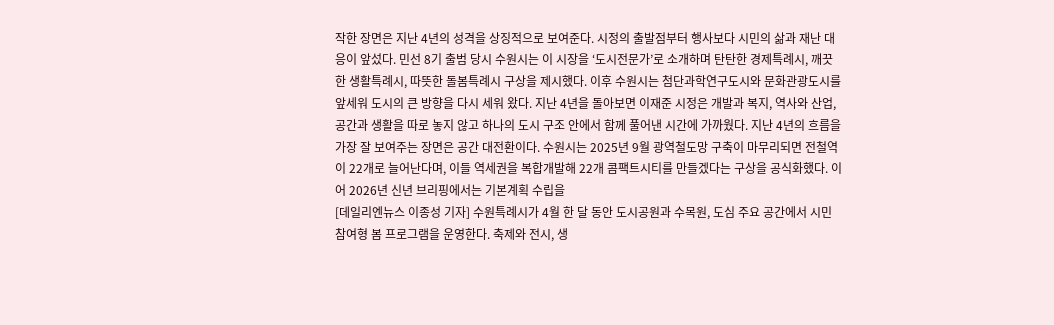작한 장면은 지난 4년의 성격을 상징적으로 보여준다. 시정의 출발점부터 행사보다 시민의 삶과 재난 대응이 앞섰다. 민선 8기 출범 당시 수원시는 이 시장을 ‘도시전문가’로 소개하며 탄탄한 경제특례시, 깨끗한 생활특례시, 따뜻한 돌봄특례시 구상을 제시했다. 이후 수원시는 첨단과학연구도시와 문화관광도시를 앞세워 도시의 큰 방향을 다시 세워 왔다. 지난 4년을 돌아보면 이재준 시정은 개발과 복지, 역사와 산업, 공간과 생활을 따로 놓지 않고 하나의 도시 구조 안에서 함께 풀어낸 시간에 가까웠다. 지난 4년의 흐름을 가장 잘 보여주는 장면은 공간 대전환이다. 수원시는 2025년 9월 광역철도망 구축이 마무리되면 전철역이 22개로 늘어난다며, 이들 역세권을 복합개발해 22개 콤팩트시티를 만들겠다는 구상을 공식화했다. 이어 2026년 신년 브리핑에서는 기본계획 수립을
[데일리엔뉴스 이종성 기자] 수원특례시가 4월 한 달 동안 도시공원과 수목원, 도심 주요 공간에서 시민 참여형 봄 프로그램을 운영한다. 축제와 전시, 생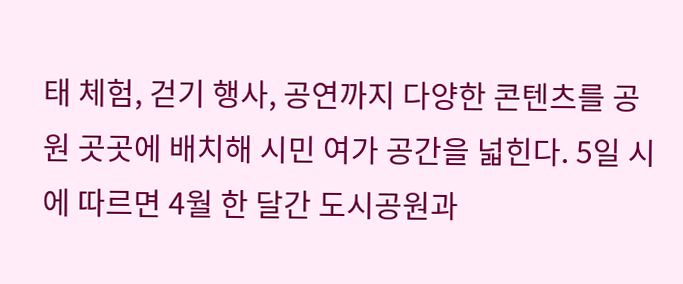태 체험, 걷기 행사, 공연까지 다양한 콘텐츠를 공원 곳곳에 배치해 시민 여가 공간을 넓힌다. 5일 시에 따르면 4월 한 달간 도시공원과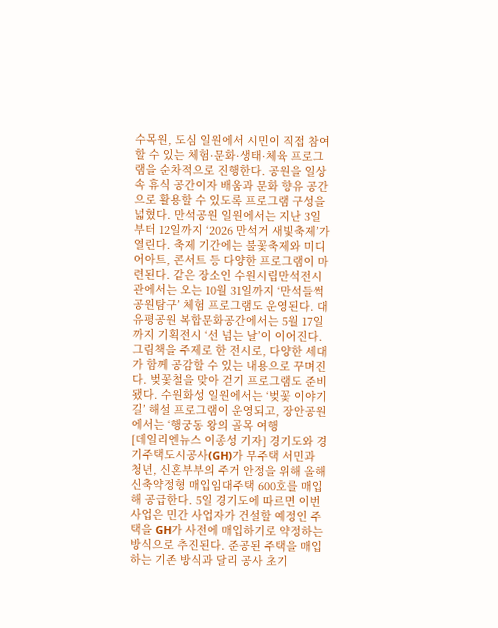수목원, 도심 일원에서 시민이 직접 참여할 수 있는 체험·문화·생태·체육 프로그램을 순차적으로 진행한다. 공원을 일상 속 휴식 공간이자 배움과 문화 향유 공간으로 활용할 수 있도록 프로그램 구성을 넓혔다. 만석공원 일원에서는 지난 3일부터 12일까지 ‘2026 만석거 새빛축제’가 열린다. 축제 기간에는 불꽃축제와 미디어아트, 콘서트 등 다양한 프로그램이 마련된다. 같은 장소인 수원시립만석전시관에서는 오는 10월 31일까지 ‘만석들썩 공원탐구’ 체험 프로그램도 운영된다. 대유평공원 복합문화공간에서는 5월 17일까지 기획전시 ‘선 넘는 날’이 이어진다. 그림책을 주제로 한 전시로, 다양한 세대가 함께 공감할 수 있는 내용으로 꾸며진다. 벚꽃철을 맞아 걷기 프로그램도 준비됐다. 수원화성 일원에서는 ‘벚꽃 이야기길’ 해설 프로그램이 운영되고, 장안공원에서는 ‘행궁동 왕의 골목 여행
[데일리엔뉴스 이종성 기자] 경기도와 경기주택도시공사(GH)가 무주택 서민과 청년, 신혼부부의 주거 안정을 위해 올해 신축약정형 매입임대주택 600호를 매입해 공급한다. 5일 경기도에 따르면 이번 사업은 민간 사업자가 건설할 예정인 주택을 GH가 사전에 매입하기로 약정하는 방식으로 추진된다. 준공된 주택을 매입하는 기존 방식과 달리 공사 초기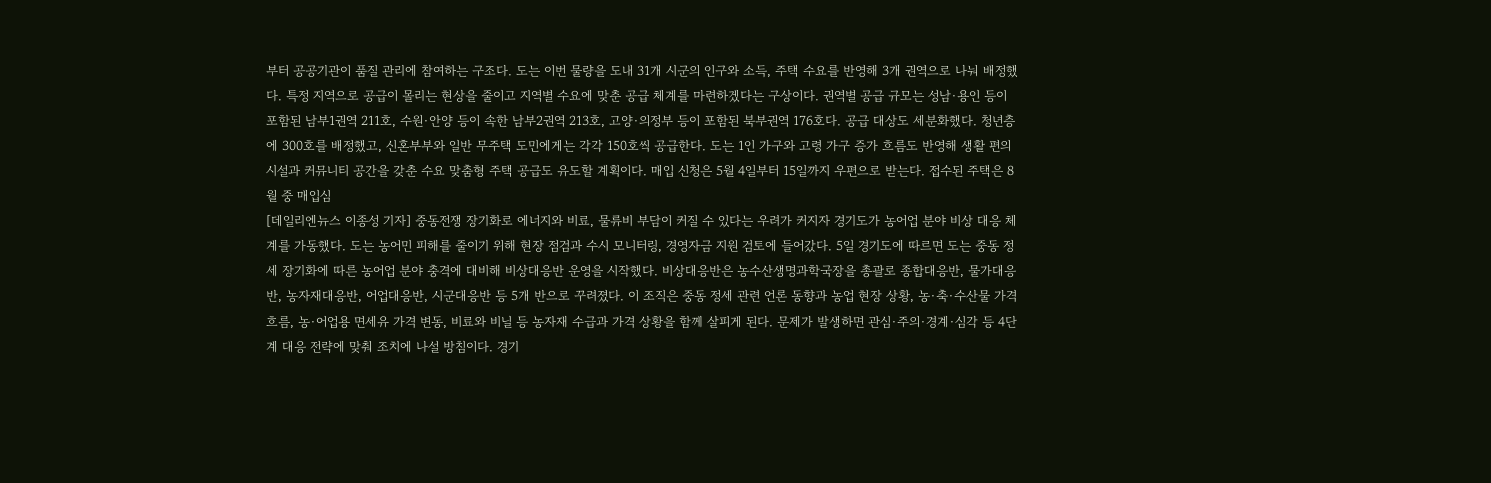부터 공공기관이 품질 관리에 참여하는 구조다. 도는 이번 물량을 도내 31개 시군의 인구와 소득, 주택 수요를 반영해 3개 권역으로 나눠 배정했다. 특정 지역으로 공급이 몰리는 현상을 줄이고 지역별 수요에 맞춘 공급 체계를 마련하겠다는 구상이다. 권역별 공급 규모는 성남·용인 등이 포함된 남부1권역 211호, 수원·안양 등이 속한 남부2권역 213호, 고양·의정부 등이 포함된 북부권역 176호다. 공급 대상도 세분화했다. 청년층에 300호를 배정했고, 신혼부부와 일반 무주택 도민에게는 각각 150호씩 공급한다. 도는 1인 가구와 고령 가구 증가 흐름도 반영해 생활 편의시설과 커뮤니티 공간을 갖춘 수요 맞춤형 주택 공급도 유도할 계획이다. 매입 신청은 5월 4일부터 15일까지 우편으로 받는다. 접수된 주택은 8월 중 매입심
[데일리엔뉴스 이종성 기자] 중동전쟁 장기화로 에너지와 비료, 물류비 부담이 커질 수 있다는 우려가 커지자 경기도가 농어업 분야 비상 대응 체계를 가동했다. 도는 농어민 피해를 줄이기 위해 현장 점검과 수시 모니터링, 경영자금 지원 검토에 들어갔다. 5일 경기도에 따르면 도는 중동 정세 장기화에 따른 농어업 분야 충격에 대비해 비상대응반 운영을 시작했다. 비상대응반은 농수산생명과학국장을 총괄로 종합대응반, 물가대응반, 농자재대응반, 어업대응반, 시군대응반 등 5개 반으로 꾸려졌다. 이 조직은 중동 정세 관련 언론 동향과 농업 현장 상황, 농·축·수산물 가격 흐름, 농·어업용 면세유 가격 변동, 비료와 비닐 등 농자재 수급과 가격 상황을 함께 살피게 된다. 문제가 발생하면 관심·주의·경계·심각 등 4단계 대응 전략에 맞춰 조치에 나설 방침이다. 경기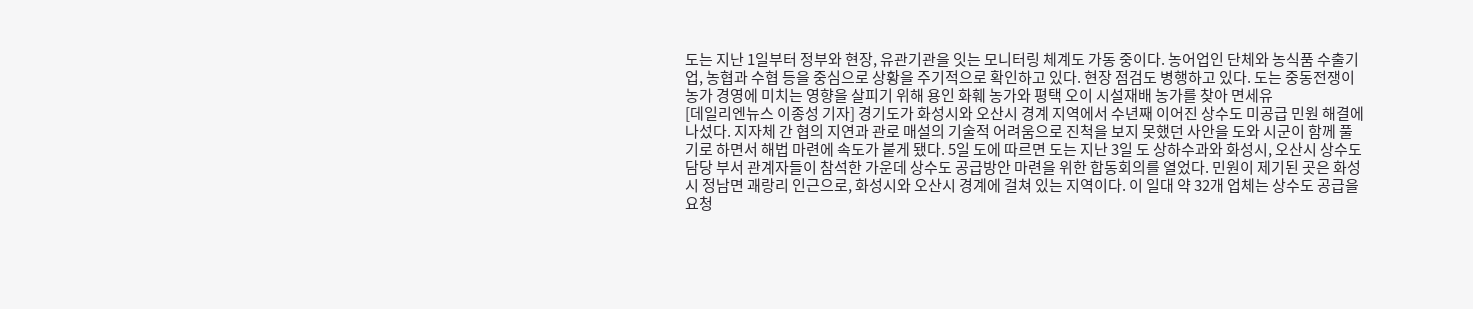도는 지난 1일부터 정부와 현장, 유관기관을 잇는 모니터링 체계도 가동 중이다. 농어업인 단체와 농식품 수출기업, 농협과 수협 등을 중심으로 상황을 주기적으로 확인하고 있다. 현장 점검도 병행하고 있다. 도는 중동전쟁이 농가 경영에 미치는 영향을 살피기 위해 용인 화훼 농가와 평택 오이 시설재배 농가를 찾아 면세유
[데일리엔뉴스 이종성 기자] 경기도가 화성시와 오산시 경계 지역에서 수년째 이어진 상수도 미공급 민원 해결에 나섰다. 지자체 간 협의 지연과 관로 매설의 기술적 어려움으로 진척을 보지 못했던 사안을 도와 시군이 함께 풀기로 하면서 해법 마련에 속도가 붙게 됐다. 5일 도에 따르면 도는 지난 3일 도 상하수과와 화성시, 오산시 상수도 담당 부서 관계자들이 참석한 가운데 상수도 공급방안 마련을 위한 합동회의를 열었다. 민원이 제기된 곳은 화성시 정남면 괘랑리 인근으로, 화성시와 오산시 경계에 걸쳐 있는 지역이다. 이 일대 약 32개 업체는 상수도 공급을 요청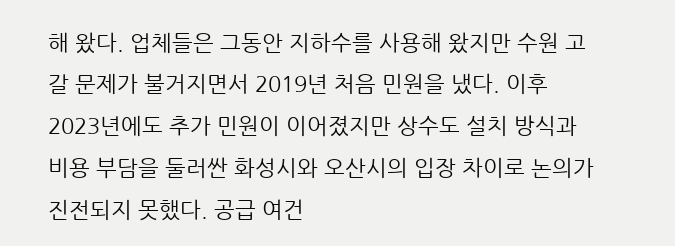해 왔다. 업체들은 그동안 지하수를 사용해 왔지만 수원 고갈 문제가 불거지면서 2019년 처음 민원을 냈다. 이후 2023년에도 추가 민원이 이어졌지만 상수도 설치 방식과 비용 부담을 둘러싼 화성시와 오산시의 입장 차이로 논의가 진전되지 못했다. 공급 여건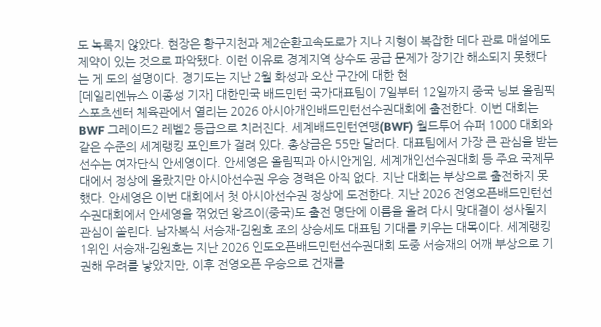도 녹록지 않았다. 현장은 황구지천과 제2순환고속도로가 지나 지형이 복잡한 데다 관로 매설에도 제약이 있는 것으로 파악됐다. 이런 이유로 경계지역 상수도 공급 문제가 장기간 해소되지 못했다는 게 도의 설명이다. 경기도는 지난 2월 화성과 오산 구간에 대한 현
[데일리엔뉴스 이종성 기자] 대한민국 배드민턴 국가대표팀이 7일부터 12일까지 중국 닝보 올림픽스포츠센터 체육관에서 열리는 2026 아시아개인배드민턴선수권대회에 출전한다. 이번 대회는 BWF 그레이드2 레벨2 등급으로 치러진다. 세계배드민턴연맹(BWF) 월드투어 슈퍼 1000 대회와 같은 수준의 세계랭킹 포인트가 걸려 있다. 총상금은 55만 달러다. 대표팀에서 가장 큰 관심을 받는 선수는 여자단식 안세영이다. 안세영은 올림픽과 아시안게임, 세계개인선수권대회 등 주요 국제무대에서 정상에 올랐지만 아시아선수권 우승 경력은 아직 없다. 지난 대회는 부상으로 출전하지 못했다. 안세영은 이번 대회에서 첫 아시아선수권 정상에 도전한다. 지난 2026 전영오픈배드민턴선수권대회에서 안세영을 꺾었던 왕즈이(중국)도 출전 명단에 이름을 올려 다시 맞대결이 성사될지 관심이 쏠린다. 남자복식 서승재-김원호 조의 상승세도 대표팀 기대를 키우는 대목이다. 세계랭킹 1위인 서승재-김원호는 지난 2026 인도오픈배드민턴선수권대회 도중 서승재의 어깨 부상으로 기권해 우려를 낳았지만, 이후 전영오픈 우승으로 건재를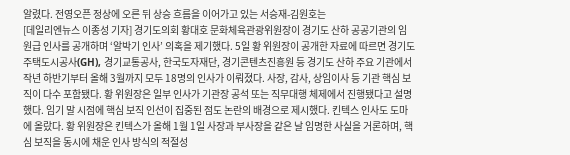알렸다. 전영오픈 정상에 오른 뒤 상승 흐름을 이어가고 있는 서승재-김원호는
[데일리엔뉴스 이종성 기자] 경기도의회 황대호 문화체육관광위원장이 경기도 산하 공공기관의 임원급 인사를 공개하며 ‘알박기 인사’ 의혹을 제기했다. 5일 황 위원장이 공개한 자료에 따르면 경기도주택도시공사(GH), 경기교통공사, 한국도자재단, 경기콘텐츠진흥원 등 경기도 산하 주요 기관에서 작년 하반기부터 올해 3월까지 모두 18명의 인사가 이뤄졌다. 사장, 감사, 상임이사 등 기관 핵심 보직이 다수 포함됐다. 황 위원장은 일부 인사가 기관장 공석 또는 직무대행 체제에서 진행됐다고 설명했다. 임기 말 시점에 핵심 보직 인선이 집중된 점도 논란의 배경으로 제시했다. 킨텍스 인사도 도마에 올랐다. 황 위원장은 킨텍스가 올해 1월 1일 사장과 부사장을 같은 날 임명한 사실을 거론하며, 핵심 보직을 동시에 채운 인사 방식의 적절성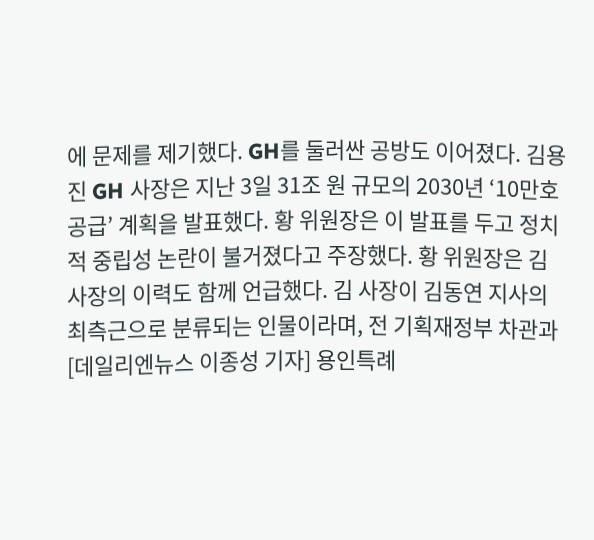에 문제를 제기했다. GH를 둘러싼 공방도 이어졌다. 김용진 GH 사장은 지난 3일 31조 원 규모의 2030년 ‘10만호 공급’ 계획을 발표했다. 황 위원장은 이 발표를 두고 정치적 중립성 논란이 불거졌다고 주장했다. 황 위원장은 김 사장의 이력도 함께 언급했다. 김 사장이 김동연 지사의 최측근으로 분류되는 인물이라며, 전 기획재정부 차관과
[데일리엔뉴스 이종성 기자] 용인특례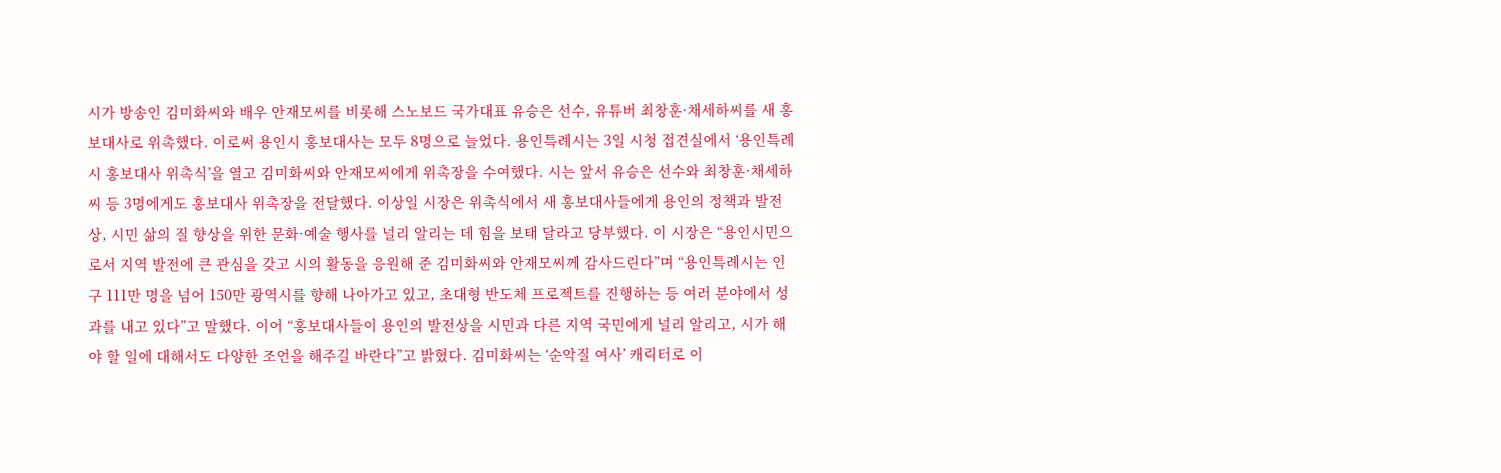시가 방송인 김미화씨와 배우 안재모씨를 비롯해 스노보드 국가대표 유승은 선수, 유튜버 최창훈·채세하씨를 새 홍보대사로 위촉했다. 이로써 용인시 홍보대사는 모두 8명으로 늘었다. 용인특례시는 3일 시청 접견실에서 ‘용인특례시 홍보대사 위촉식’을 열고 김미화씨와 안재모씨에게 위촉장을 수여했다. 시는 앞서 유승은 선수와 최창훈·채세하씨 등 3명에게도 홍보대사 위촉장을 전달했다. 이상일 시장은 위촉식에서 새 홍보대사들에게 용인의 정책과 발전상, 시민 삶의 질 향상을 위한 문화·예술 행사를 널리 알리는 데 힘을 보태 달라고 당부했다. 이 시장은 “용인시민으로서 지역 발전에 큰 관심을 갖고 시의 활동을 응원해 준 김미화씨와 안재모씨께 감사드린다”며 “용인특례시는 인구 111만 명을 넘어 150만 광역시를 향해 나아가고 있고, 초대형 반도체 프로젝트를 진행하는 등 여러 분야에서 성과를 내고 있다”고 말했다. 이어 “홍보대사들이 용인의 발전상을 시민과 다른 지역 국민에게 널리 알리고, 시가 해야 할 일에 대해서도 다양한 조언을 해주길 바란다”고 밝혔다. 김미화씨는 ‘순악질 여사’ 캐릭터로 이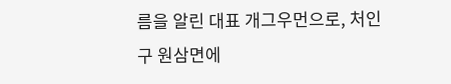름을 알린 대표 개그우먼으로, 처인구 원삼면에